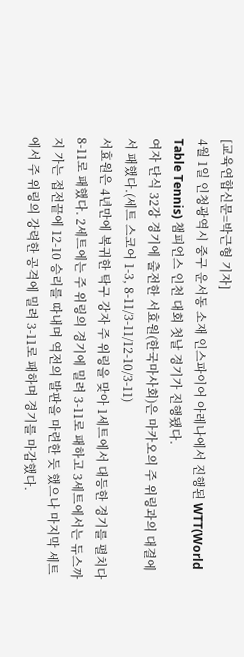[교육연합신문=박근형 기자]
4월 1일 인청광역시 중구 운서동 소재 인스파이어 아레나에서 진행된 WTT(World Table Tennis) 챔피언스 인천 대회 첫날 경기가 진행됐다.
여자 단식 32강 경기에 출전한 서효원(한국마사회)은 마카오의 주 위링과의 대결에서 패했다.(세트 스코어 1-3, 8-11/3-11/12-10/3-11)
서효원은 4년만에 복귀한 탁구 강자 주 위링을 맞아 1세트에서 대등한 경기를 펼치다 8-11로 패했다. 2세트에는 주 위링의 경기에 밀려 3-11로 패하고 3세트에서는 듀스까지 가는 접전끝에 12-10 승리를 따내며 역전의 발판을 마련한 듯 했으나 마지막 세트에서 주 위링의 강력한 공격에 밀려 3-11로 패하며 경기를 마감했다.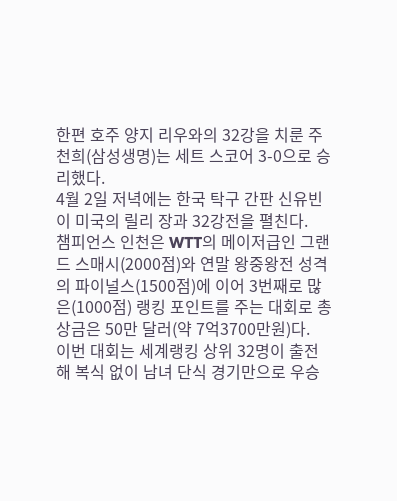한편 호주 양지 리우와의 32강을 치룬 주천희(삼성생명)는 세트 스코어 3-0으로 승리했다.
4월 2일 저녁에는 한국 탁구 간판 신유빈이 미국의 릴리 장과 32강전을 펼친다.
챔피언스 인천은 WTT의 메이저급인 그랜드 스매시(2000점)와 연말 왕중왕전 성격의 파이널스(1500점)에 이어 3번째로 많은(1000점) 랭킹 포인트를 주는 대회로 총상금은 50만 달러(약 7억3700만원)다.
이번 대회는 세계랭킹 상위 32명이 출전해 복식 없이 남녀 단식 경기만으로 우승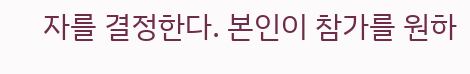자를 결정한다. 본인이 참가를 원하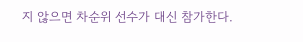지 않으면 차순위 선수가 대신 참가한다.